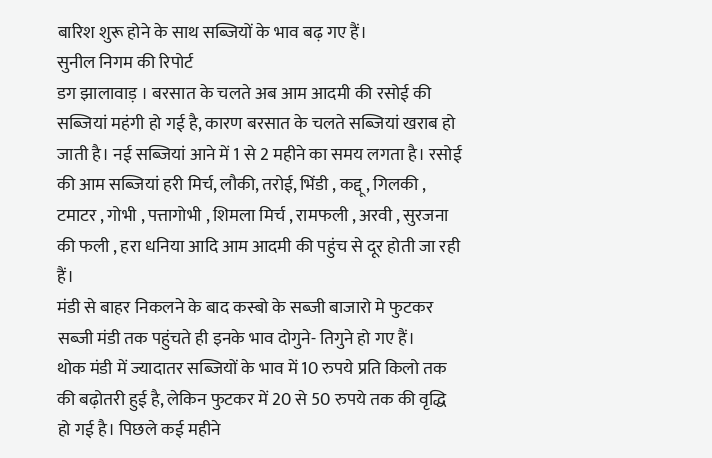बारिश शुरू होने के साथ सब्जियों के भाव बढ़ गए हैं।
सुनील निगम की रिपोर्ट
डग झालावाड़ । बरसात के चलते अब आम आदमी की रसोई की सब्जियां महंगी हो गई है, कारण बरसात के चलते सब्जियां खराब हो जाती है। नई सब्जियां आने में 1 से 2 महीने का समय लगता है। रसोई की आम सब्जियां हरी मिर्च, लौकी, तरोई, भिंडी , कद्दू , गिलकी , टमाटर , गोभी , पत्तागोभी , शिमला मिर्च , रामफली , अरवी , सुरजना की फली , हरा धनिया आदि आम आदमी की पहुंच से दूर होती जा रही हैं।
मंडी से बाहर निकलने के बाद कस्बो के सब्जी बाजारो मे फुटकर सब्जी मंडी तक पहुंचते ही इनके भाव दोगुने- तिगुने हो गए हैं।
थोक मंडी में ज्यादातर सब्जियों के भाव में 10 रुपये प्रति किलो तक की बढ़ोतरी हुई है, लेकिन फुटकर में 20 से 50 रुपये तक की वृद्धि हो गई है। पिछले कई महीने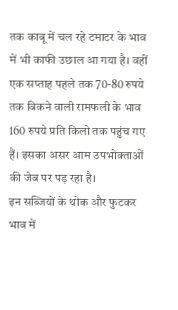तक काबू में चल रहे टमाटर के भाव में भी काफी उछाल आ गया है। वहीं एक सप्ताह पहले तक 70-80 रुपये तक बिकने वाली रामफली के भाव 160 रुपये प्रति किलो तक पहुंच गए हैं। इसका असर आम उपभोक्ताओं की जेब पर पड़ रहा है।
इन सब्जियों के थोक और फुटकर भाव में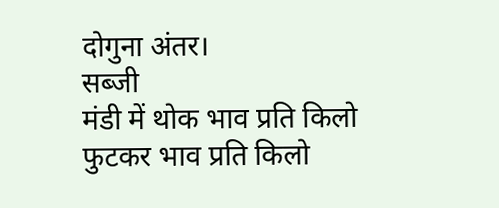दोगुना अंतर।
सब्जी
मंडी में थोक भाव प्रति किलो
फुटकर भाव प्रति किलो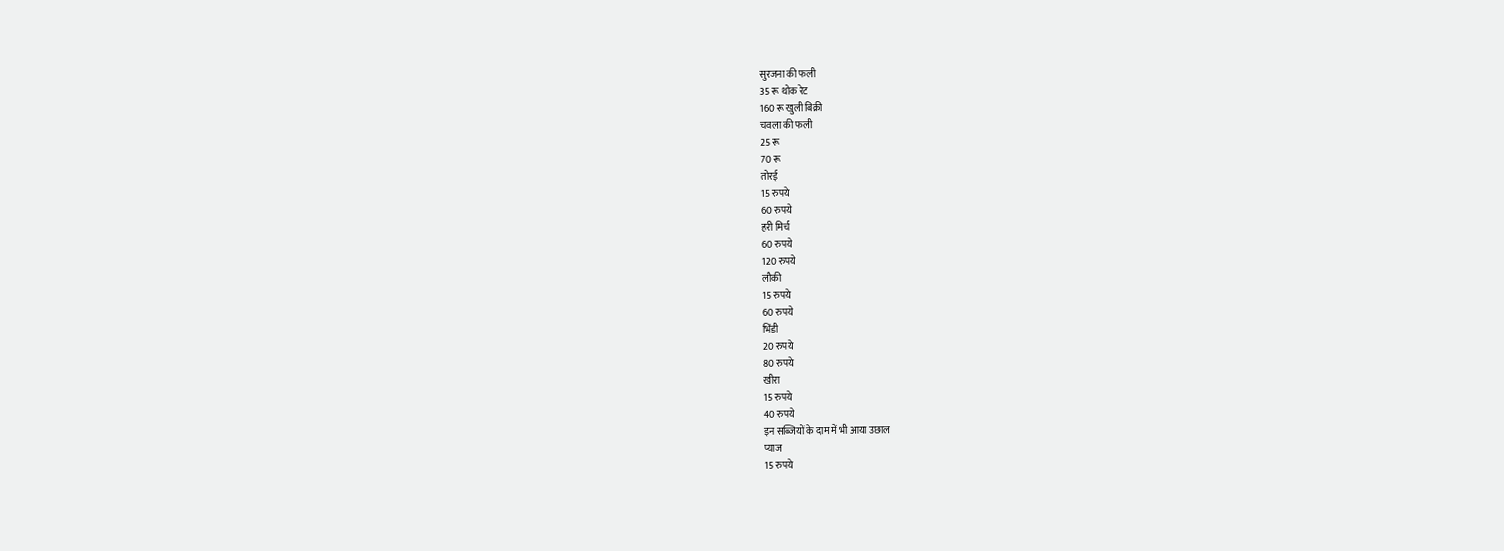सुरजना की फली
35 रू थोक रेट
160 रू खुली बिक्री
चवला की फली
25 रू
70 रू
तोरई
15 रुपये
60 रुपये
हरी मिर्च
60 रुपये
120 रुपये
लौकी
15 रुपये
60 रुपये
भिंडी
20 रुपये
80 रुपये
खीरा
15 रुपये
40 रुपये
इन सब्जियों के दाम में भी आया उछाल
प्याज
15 रुपये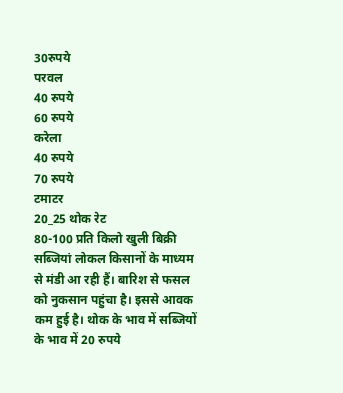30रुपये
परवल
40 रुपये
60 रुपये
करेला
40 रुपये
70 रुपये
टमाटर
20_25 थोक रेट
80-100 प्रति किलो खुली बिक्री
सब्जियां लोकल किसानों के माध्यम से मंडी आ रही हैं। बारिश से फसल को नुकसान पहुंचा है। इससे आवक कम हुई है। थोक के भाव में सब्जियों के भाव में 20 रुपये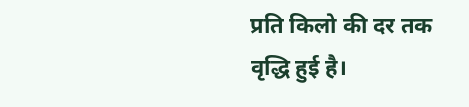प्रति किलो की दर तक वृद्धि हुई है।